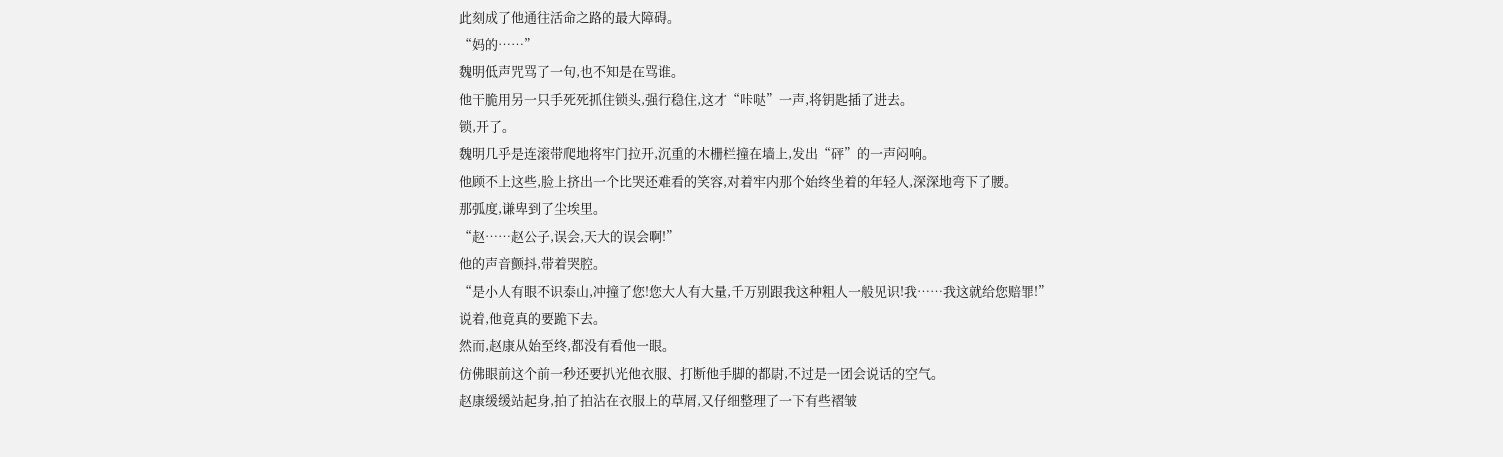此刻成了他通往活命之路的最大障碍。
“妈的……”
魏明低声咒骂了一句,也不知是在骂谁。
他干脆用另一只手死死抓住锁头,强行稳住,这才“咔哒”一声,将钥匙插了进去。
锁,开了。
魏明几乎是连滚带爬地将牢门拉开,沉重的木栅栏撞在墙上,发出“砰”的一声闷响。
他顾不上这些,脸上挤出一个比哭还难看的笑容,对着牢内那个始终坐着的年轻人,深深地弯下了腰。
那弧度,谦卑到了尘埃里。
“赵……赵公子,误会,天大的误会啊!”
他的声音颤抖,带着哭腔。
“是小人有眼不识泰山,冲撞了您!您大人有大量,千万别跟我这种粗人一般见识!我……我这就给您赔罪!”
说着,他竟真的要跪下去。
然而,赵康从始至终,都没有看他一眼。
仿佛眼前这个前一秒还要扒光他衣服、打断他手脚的都尉,不过是一团会说话的空气。
赵康缓缓站起身,拍了拍沾在衣服上的草屑,又仔细整理了一下有些褶皱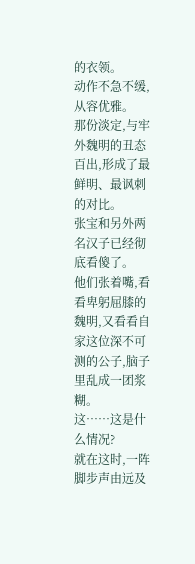的衣领。
动作不急不缓,从容优雅。
那份淡定,与牢外魏明的丑态百出,形成了最鲜明、最讽刺的对比。
张宝和另外两名汉子已经彻底看傻了。
他们张着嘴,看看卑躬屈膝的魏明,又看看自家这位深不可测的公子,脑子里乱成一团浆糊。
这……这是什么情况?
就在这时,一阵脚步声由远及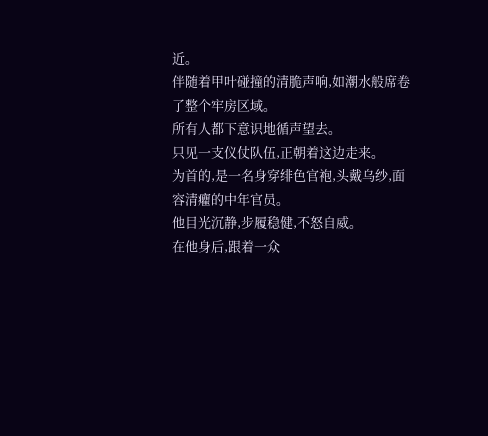近。
伴随着甲叶碰撞的清脆声响,如潮水般席卷了整个牢房区域。
所有人都下意识地循声望去。
只见一支仪仗队伍,正朝着这边走来。
为首的,是一名身穿绯色官袍,头戴乌纱,面容清癯的中年官员。
他目光沉静,步履稳健,不怒自威。
在他身后,跟着一众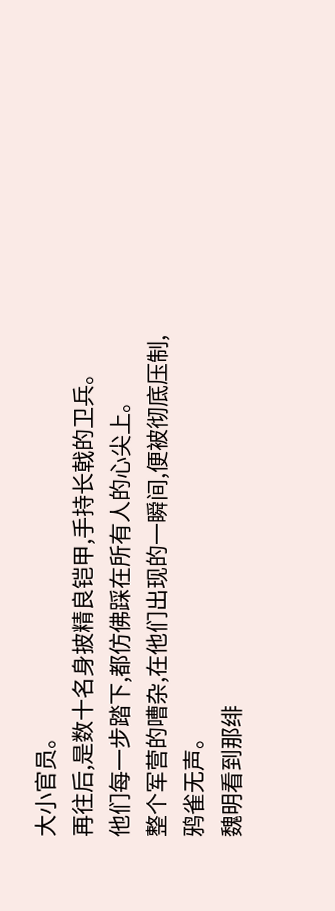大小官员。
再往后,是数十名身披精良铠甲,手持长戟的卫兵。
他们每一步踏下,都仿佛踩在所有人的心尖上。
整个军营的嘈杂,在他们出现的一瞬间,便被彻底压制,鸦雀无声。
魏明看到那绯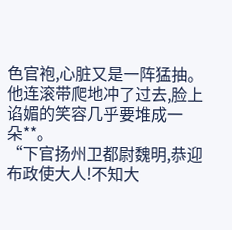色官袍,心脏又是一阵猛抽。
他连滚带爬地冲了过去,脸上谄媚的笑容几乎要堆成一朵**。
“下官扬州卫都尉魏明,恭迎布政使大人!不知大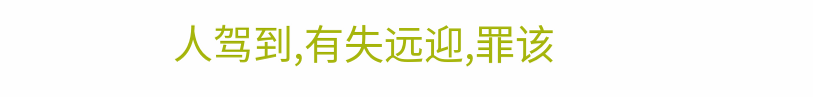人驾到,有失远迎,罪该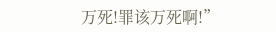万死!罪该万死啊!”